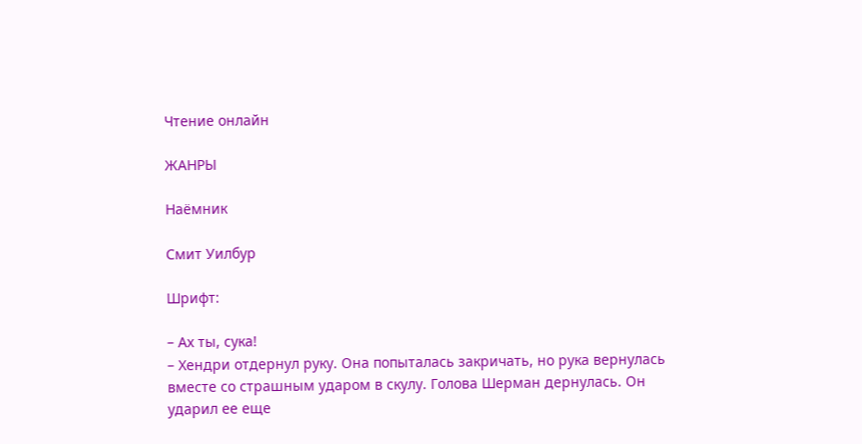Чтение онлайн

ЖАНРЫ

Наёмник

Смит Уилбур

Шрифт:

– Ах ты, сука!
– Хендри отдернул руку. Она попыталась закричать, но рука вернулась вместе со страшным ударом в скулу. Голова Шерман дернулась. Он ударил ее еще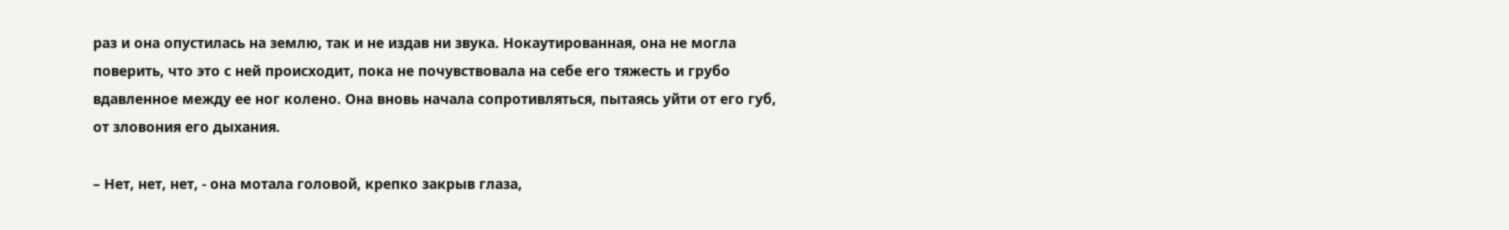раз и она опустилась на землю, так и не издав ни звука. Нокаутированная, она не могла поверить, что это с ней происходит, пока не почувствовала на себе его тяжесть и грубо вдавленное между ее ног колено. Она вновь начала сопротивляться, пытаясь уйти от его губ, от зловония его дыхания.

– Нет, нет, нет, - она мотала головой, крепко закрыв глаза,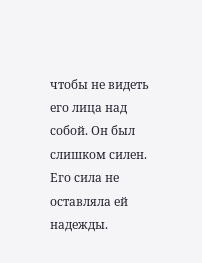чтобы не видеть его лица над собой. Он был слишком силен. Его сила не оставляла ей надежды.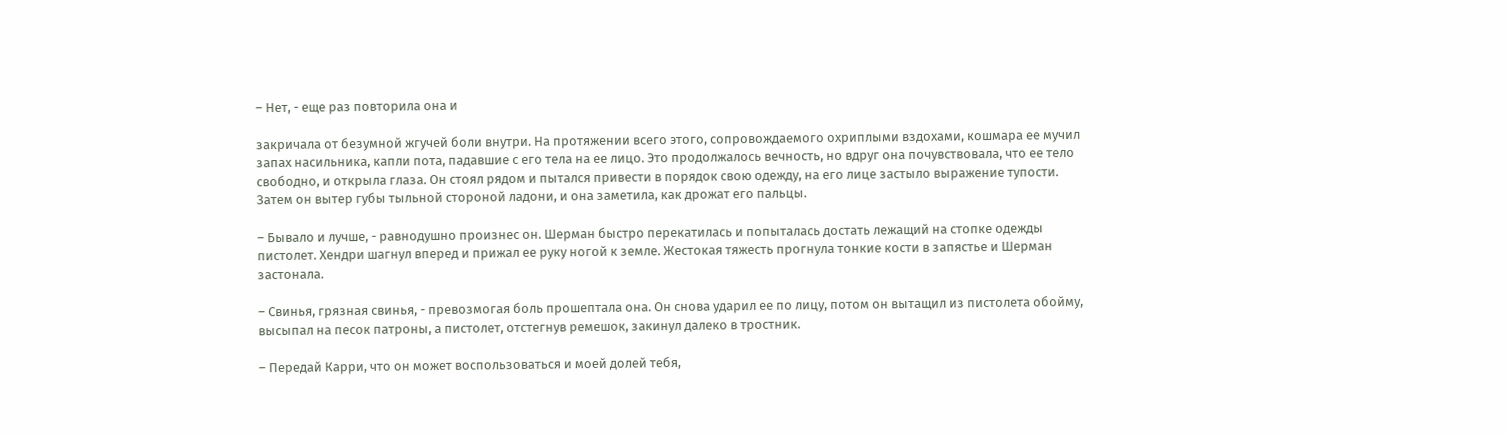– Нет, - еще раз повторила она и

закричала от безумной жгучей боли внутри. На протяжении всего этого, сопровождаемого охриплыми вздохами, кошмара ее мучил запах насильника, капли пота, падавшие с его тела на ее лицо. Это продолжалось вечность, но вдруг она почувствовала, что ее тело свободно, и открыла глаза. Он стоял рядом и пытался привести в порядок свою одежду, на его лице застыло выражение тупости. Затем он вытер губы тыльной стороной ладони, и она заметила, как дрожат его пальцы.

– Бывало и лучше, - равнодушно произнес он. Шерман быстро перекатилась и попыталась достать лежащий на стопке одежды пистолет. Хендри шагнул вперед и прижал ее руку ногой к земле. Жестокая тяжесть прогнула тонкие кости в запястье и Шерман застонала.

– Свинья, грязная свинья, - превозмогая боль прошептала она. Он снова ударил ее по лицу, потом он вытащил из пистолета обойму, высыпал на песок патроны, а пистолет, отстегнув ремешок, закинул далеко в тростник.

– Передай Карри, что он может воспользоваться и моей долей тебя,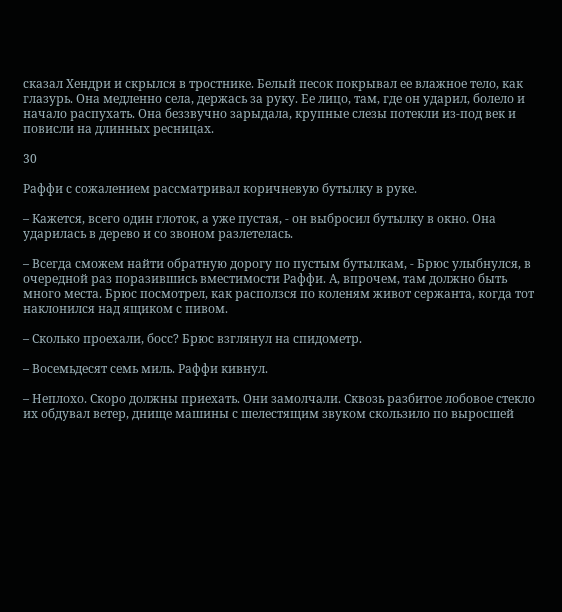сказал Хендри и скрылся в тростнике. Белый песок покрывал ее влажное тело, как глазурь. Она медленно села, держась за руку. Ее лицо, там, где он ударил, болело и начало распухать. Она беззвучно зарыдала, крупные слезы потекли из-под век и повисли на длинных ресницах.

30

Раффи с сожалением рассматривал коричневую бутылку в руке.

– Кажется, всего один глоток, а уже пустая, - он выбросил бутылку в окно. Она ударилась в дерево и со звоном разлетелась.

– Всегда сможем найти обратную дорогу по пустым бутылкам, - Брюс улыбнулся, в очередной раз поразившись вместимости Раффи. А, впрочем, там должно быть много места. Брюс посмотрел, как расползся по коленям живот сержанта, когда тот наклонился над ящиком с пивом.

– Сколько проехали, босс? Брюс взглянул на спидометр.

– Восемьдесят семь миль. Раффи кивнул.

– Неплохо. Скоро должны приехать. Они замолчали. Сквозь разбитое лобовое стекло их обдувал ветер, днище машины с шелестящим звуком скользило по выросшей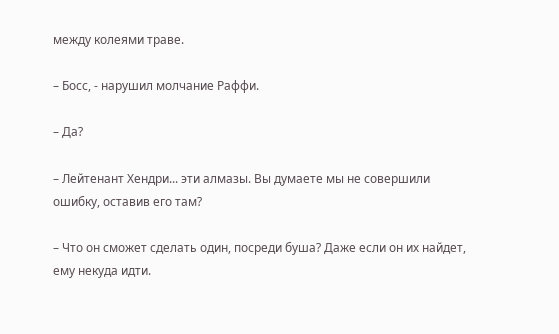между колеями траве.

– Босс, - нарушил молчание Раффи.

– Да?

– Лейтенант Хендри... эти алмазы. Вы думаете мы не совершили ошибку, оставив его там?

– Что он сможет сделать один, посреди буша? Даже если он их найдет, ему некуда идти.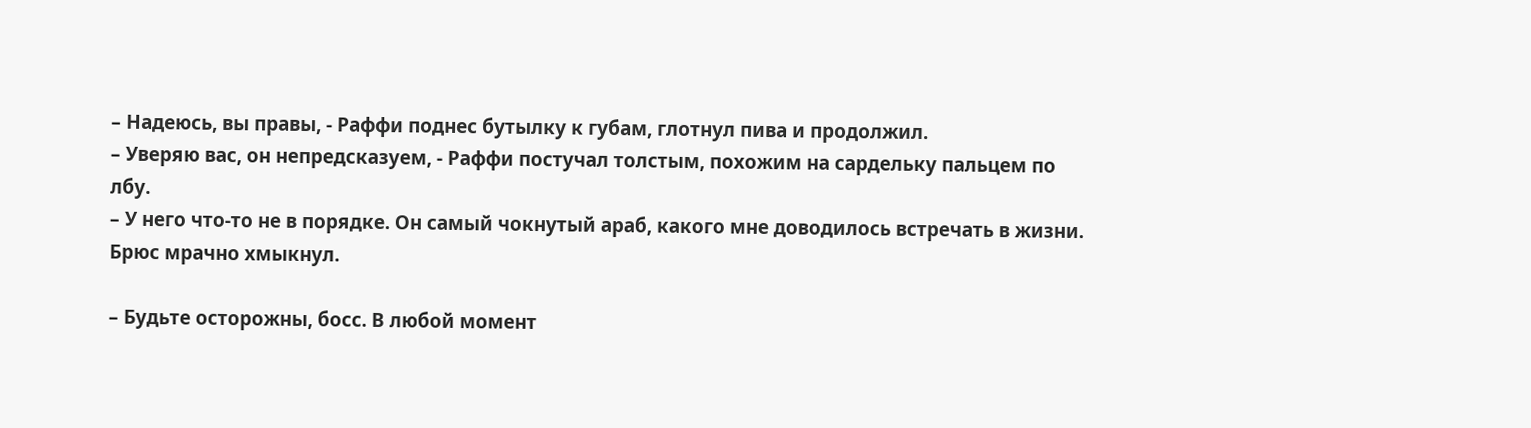– Надеюсь, вы правы, - Раффи поднес бутылку к губам, глотнул пива и продолжил.
– Уверяю вас, он непредсказуем, - Раффи постучал толстым, похожим на сардельку пальцем по лбу.
– У него что-то не в порядке. Он самый чокнутый араб, какого мне доводилось встречать в жизни. Брюс мрачно хмыкнул.

– Будьте осторожны, босс. В любой момент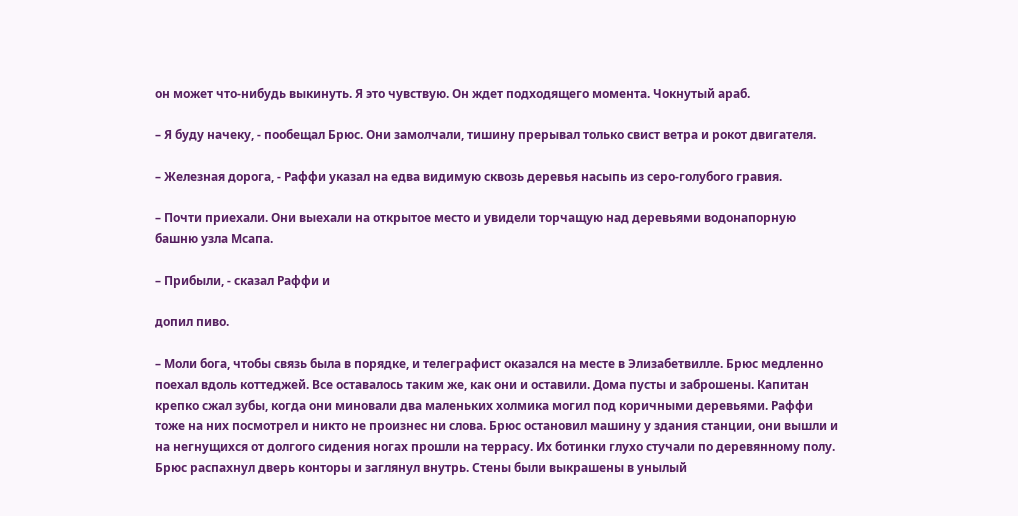он может что-нибудь выкинуть. Я это чувствую. Он ждет подходящего момента. Чокнутый араб.

– Я буду начеку, - пообещал Брюс. Они замолчали, тишину прерывал только свист ветра и рокот двигателя.

– Железная дорога, - Раффи указал на едва видимую сквозь деревья насыпь из серо-голубого гравия.

– Почти приехали. Они выехали на открытое место и увидели торчащую над деревьями водонапорную башню узла Мсапа.

– Прибыли, - сказал Раффи и

допил пиво.

– Моли бога, чтобы связь была в порядке, и телеграфист оказался на месте в Элизабетвилле. Брюс медленно поехал вдоль коттеджей. Все оставалось таким же, как они и оставили. Дома пусты и заброшены. Капитан крепко сжал зубы, когда они миновали два маленьких холмика могил под коричными деревьями. Раффи тоже на них посмотрел и никто не произнес ни слова. Брюс остановил машину у здания станции, они вышли и на негнущихся от долгого сидения ногах прошли на террасу. Их ботинки глухо стучали по деревянному полу. Брюс распахнул дверь конторы и заглянул внутрь. Стены были выкрашены в унылый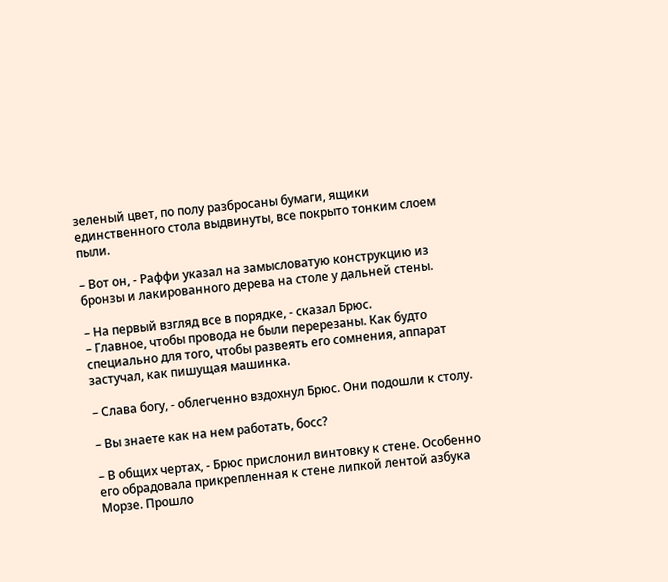зеленый цвет, по полу разбросаны бумаги, ящики единственного стола выдвинуты, все покрыто тонким слоем пыли.

– Вот он, - Раффи указал на замысловатую конструкцию из бронзы и лакированного дерева на столе у дальней стены.

– На первый взгляд все в порядке, - сказал Брюс.
– Главное, чтобы провода не были перерезаны. Как будто специально для того, чтобы развеять его сомнения, аппарат застучал, как пишущая машинка.

– Слава богу, - облегченно вздохнул Брюс. Они подошли к столу.

– Вы знаете как на нем работать, босс?

– В общих чертах, - Брюс прислонил винтовку к стене. Особенно его обрадовала прикрепленная к стене липкой лентой азбука Морзе. Прошло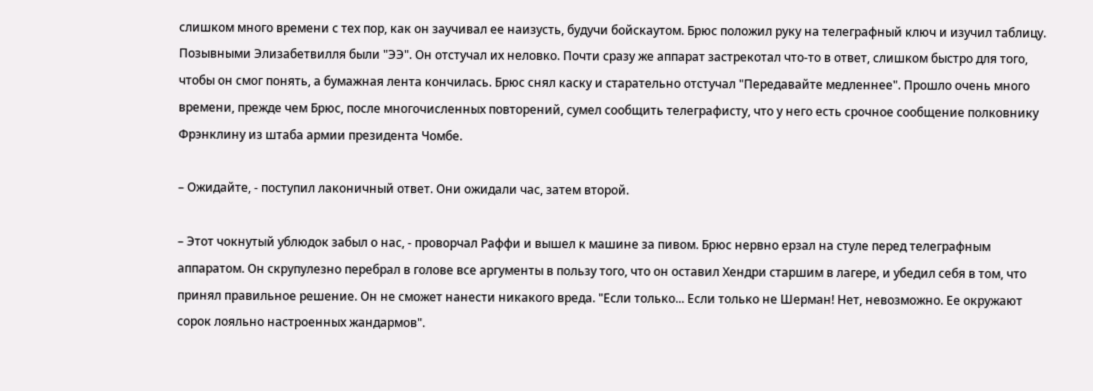слишком много времени с тех пор, как он заучивал ее наизусть, будучи бойскаутом. Брюс положил руку на телеграфный ключ и изучил таблицу. Позывными Элизабетвилля были "ЭЭ". Он отстучал их неловко. Почти сразу же аппарат застрекотал что-то в ответ, слишком быстро для того, чтобы он смог понять, а бумажная лента кончилась. Брюс снял каску и старательно отстучал "Передавайте медленнее". Прошло очень много времени, прежде чем Брюс, после многочисленных повторений, сумел сообщить телеграфисту, что у него есть срочное сообщение полковнику Фрэнклину из штаба армии президента Чомбе.

– Ожидайте, - поступил лаконичный ответ. Они ожидали час, затем второй.

– Этот чокнутый ублюдок забыл о нас, - проворчал Раффи и вышел к машине за пивом. Брюс нервно ерзал на стуле перед телеграфным аппаратом. Он скрупулезно перебрал в голове все аргументы в пользу того, что он оставил Хендри старшим в лагере, и убедил себя в том, что принял правильное решение. Он не сможет нанести никакого вреда. "Если только... Если только не Шерман! Нет, невозможно. Ее окружают сорок лояльно настроенных жандармов".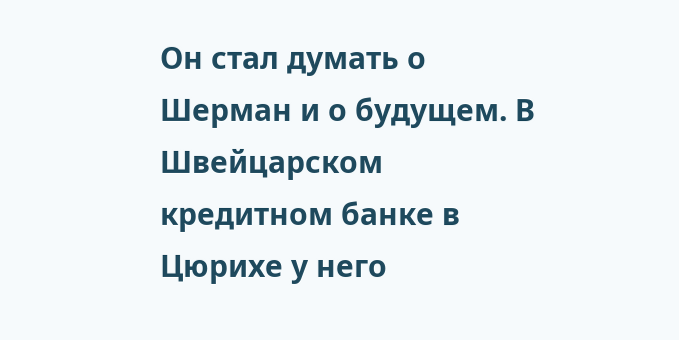Он стал думать о Шерман и о будущем. В Швейцарском кредитном банке в Цюрихе у него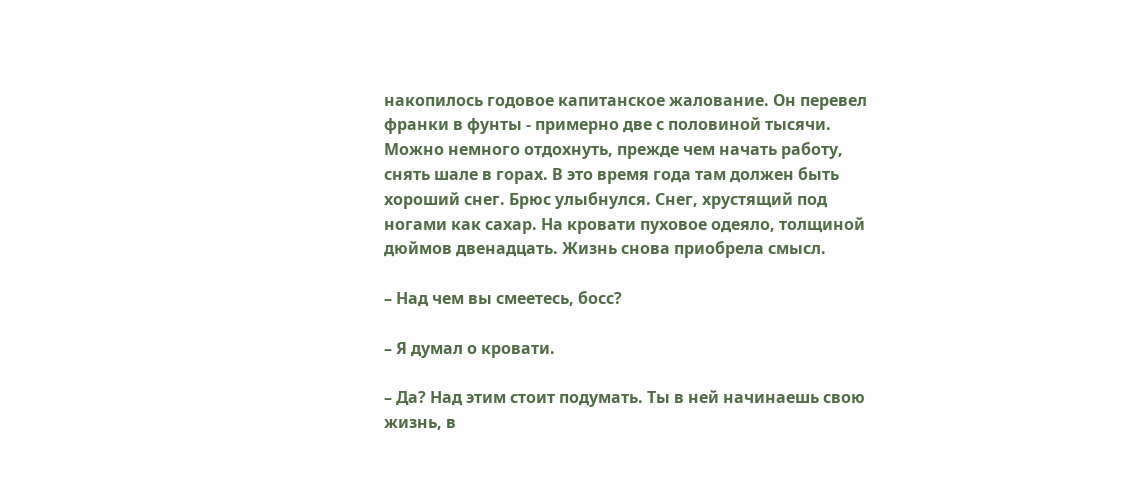накопилось годовое капитанское жалование. Он перевел франки в фунты - примерно две с половиной тысячи. Можно немного отдохнуть, прежде чем начать работу, снять шале в горах. В это время года там должен быть хороший снег. Брюс улыбнулся. Снег, хрустящий под ногами как сахар. На кровати пуховое одеяло, толщиной дюймов двенадцать. Жизнь снова приобрела смысл.

– Над чем вы смеетесь, босс?

– Я думал о кровати.

– Да? Над этим стоит подумать. Ты в ней начинаешь свою жизнь, в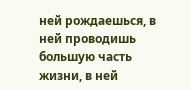ней рождаешься, в ней проводишь большую часть жизни, в ней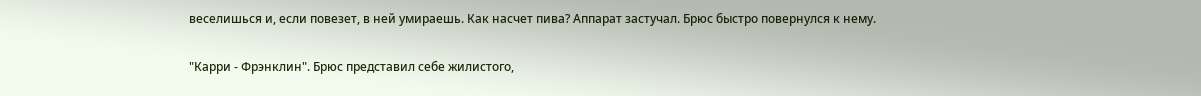веселишься и, если повезет, в ней умираешь. Как насчет пива? Аппарат застучал. Брюс быстро повернулся к нему.

"Карри - Фрэнклин". Брюс представил себе жилистого,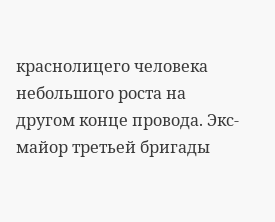краснолицего человека небольшого роста на другом конце провода. Экс-майор третьей бригады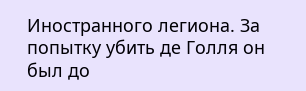Иностранного легиона. За попытку убить де Голля он был до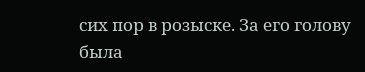сих пор в розыске. За его голову была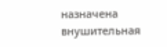назначена внушительная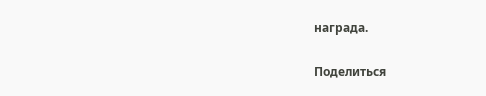награда.

Поделиться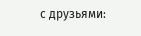с друзьями: